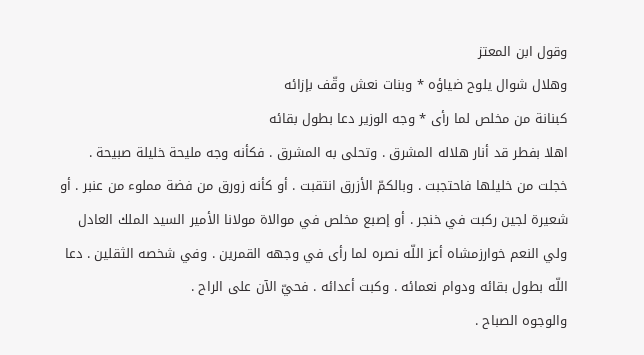وقول ابن المعتز
وهلال شوال يلوح ضياؤه * وبنات نعش وقّف بإزائه
كبنانة من مخلص لما رأى * وجه الوزير دعا بطول بقائه
اهلا بفطر قد أنار هلاله المشرق . وتحلى به المشرق . فكأنه وجه مليحة خليلة صبيحة . خجلت من خليلها فاحتجبت . وبالكمّ الأزرق انتقبت . أو كأنه زورق من فضة مملوء من عنبر . أو شعيرة لجين ركبت في خنجر . أو إصبع مخلص في موالاة مولانا الأمير السيد الملك العادل ولي النعم خوارزمشاه أعز اللّه نصره لما رأى في وجهه القمرين . وفي شخصه الثقلين . دعا اللّه بطول بقائه ودوام نعمائه . وكبت أعدائه . فحيّ الآن على الراح .
والوجوه الصباح .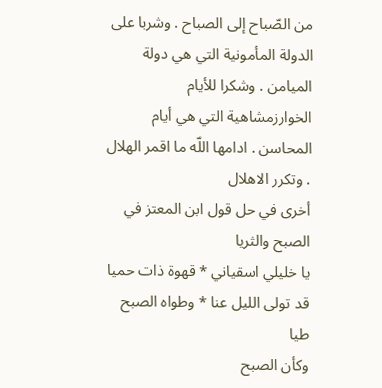من الصّباح إلى الصباح . وشربا على الدولة المأمونية التي هي دولة الميامن . وشكرا للأيام الخوارزمشاهية التي هي أيام المحاسن . ادامها اللّه ما اقمر الهلال . وتكرر الاهلال
أخرى في حل قول ابن المعتز في الصبح والثريا
يا خليلي اسقياني * قهوة ذات حميا
قد تولى الليل عنا * وطواه الصبح طيا
وكأن الصبح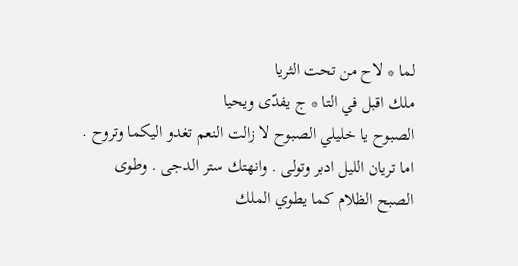لما * لاح من تحت الثريا
ملك اقبل في التا * ج يفدّى ويحيا
الصبوح يا خليلي الصبوح لا زالت النعم تغدو اليكما وتروح .
اما تريان الليل ادبر وتولى . وانهتك ستر الدجى . وطوى الصبح الظلام كما يطوي الملك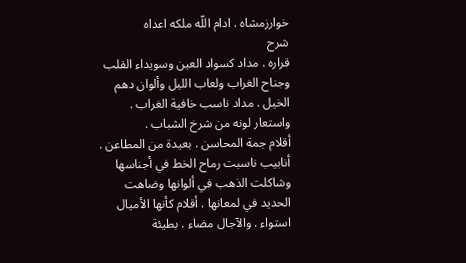خوارزمشاه . ادام اللّه ملكه اعداه
شرح
قراره . مداد كسواد العين وسويداء القلب وجناح الغراب ولعاب الليل وألوان دهم الخيل . مداد ناسب خافية الغراب . واستعار لونه من شرخ الشباب .
أقلام جمة المحاسن . بعيدة من المطاعن . أنابيب ناسبت رماح الخط في أجناسها وشاكلت الذهب في ألوانها وضاهت الحديد في لمعانها . أقلام كأنها الأميال استواء . والآجال مضاء . بطيئة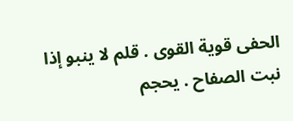الحفى قوية القوى . قلم لا ينبو إذا نبت الصفاح . يحجم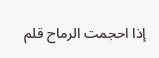إذا احجمت الرماح قلم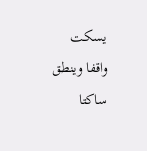يسكت واقفا وينطق ساكتا